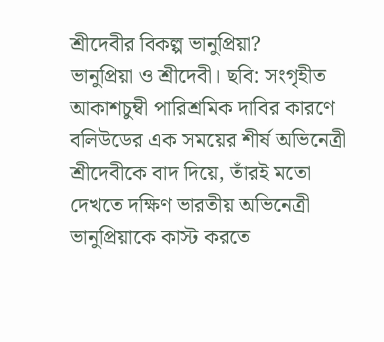শ্রীদেবীর বিকল্প ভানুপ্রিয়া?
ভানুপ্রিয়া ও শ্রীদেবী। ছবি: সংগৃহীত
আকাশচুম্বী পারিশ্রমিক দাবির কারণে বলিউডের এক সময়ের শীর্ষ অভিনেত্রী শ্রীদেবীকে বাদ দিয়ে, তাঁরই মতো দেখতে দক্ষিণ ভারতীয় অভিনেত্রী ভানুপ্রিয়াকে কাস্ট করতে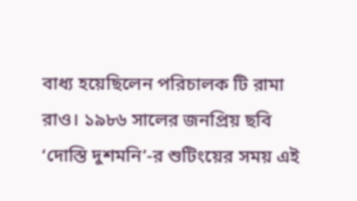বাধ্য হয়েছিলেন পরিচালক টি রামা রাও। ১৯৮৬ সালের জনপ্রিয় ছবি ‘দোস্তি দুশমনি’-র শুটিংয়ের সময় এই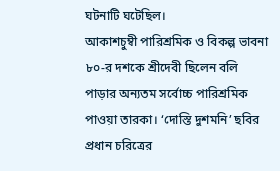ঘটনাটি ঘটেছিল।
আকাশচুম্বী পারিশ্রমিক ও বিকল্প ভাবনা
৮০-র দশকে শ্রীদেবী ছিলেন বলি পাড়ার অন্যতম সর্বোচ্চ পারিশ্রমিক পাওয়া তারকা। ‘দোস্তি দুশমনি’ ছবির প্রধান চরিত্রের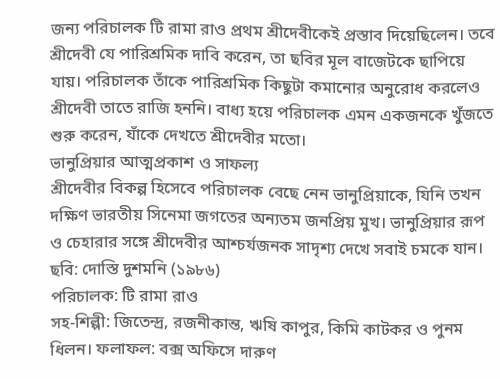জন্য পরিচালক টি রামা রাও প্রথম শ্রীদেবীকেই প্রস্তাব দিয়েছিলেন। তবে শ্রীদেবী যে পারিশ্রমিক দাবি করেন, তা ছবির মূল বাজেটকে ছাপিয়ে যায়। পরিচালক তাঁকে পারিশ্রমিক কিছুটা কমানোর অনুরোধ করলেও শ্রীদেবী তাতে রাজি হননি। বাধ্য হয়ে পরিচালক এমন একজনকে খুঁজতে শুরু করেন, যাঁকে দেখতে শ্রীদেবীর মতো।
ভানুপ্রিয়ার আত্মপ্রকাশ ও সাফল্য
শ্রীদেবীর বিকল্প হিসেবে পরিচালক বেছে নেন ভানুপ্রিয়াকে, যিনি তখন দক্ষিণ ভারতীয় সিনেমা জগতের অন্যতম জনপ্রিয় মুখ। ভানুপ্রিয়ার রূপ ও চেহারার সঙ্গে শ্রীদেবীর আশ্চর্যজনক সাদৃশ্য দেখে সবাই চমকে যান।
ছবি: দোস্তি দুশমনি (১৯৮৬)
পরিচালক: টি রামা রাও
সহ-শিল্পী: জিতেন্দ্র, রজনীকান্ত, ঋষি কাপুর, কিমি কাটকর ও পুনম ধিলন। ফলাফল: বক্স অফিসে দারুণ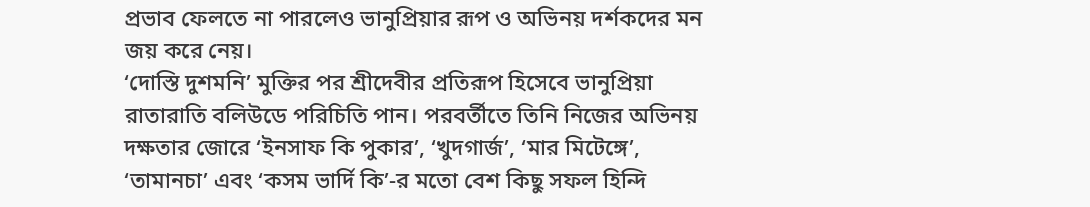প্রভাব ফেলতে না পারলেও ভানুপ্রিয়ার রূপ ও অভিনয় দর্শকদের মন জয় করে নেয়।
‘দোস্তি দুশমনি’ মুক্তির পর শ্রীদেবীর প্রতিরূপ হিসেবে ভানুপ্রিয়া রাতারাতি বলিউডে পরিচিতি পান। পরবর্তীতে তিনি নিজের অভিনয় দক্ষতার জোরে ‘ইনসাফ কি পুকার’, ‘খুদগার্জ’, ‘মার মিটেঙ্গে’, ‘তামানচা’ এবং ‘কসম ভার্দি কি’-র মতো বেশ কিছু সফল হিন্দি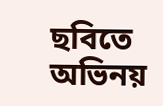ছবিতে অভিনয়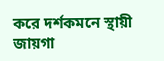করে দর্শকমনে স্থায়ী জায়গা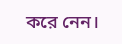করে নেন।